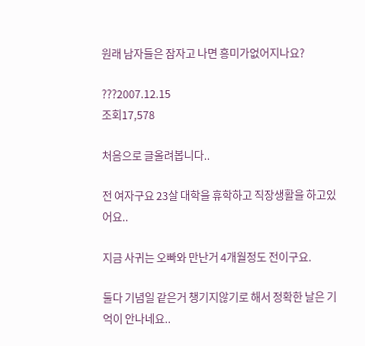원래 남자들은 잠자고 나면 흥미가없어지나요?

???2007.12.15
조회17,578

처음으로 글올려봅니다..

전 여자구요 23살 대학을 휴학하고 직장생활을 하고있어요..

지금 사귀는 오빠와 만난거 4개월정도 전이구요.

둘다 기념일 같은거 챙기지않기로 해서 정확한 날은 기억이 안나네요..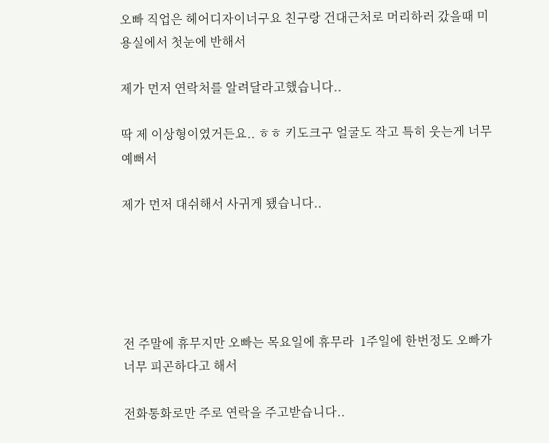오빠 직업은 헤어디자이너구요 친구랑 건대근처로 머리하러 갔을때 미용실에서 첫눈에 반해서

제가 먼저 연락처를 알려달라고했습니다..

딱 제 이상형이였거든요.. ㅎㅎ 키도크구 얼굴도 작고 특히 웃는게 너무 예뻐서

제가 먼저 대쉬해서 사귀게 됐습니다..





전 주말에 휴무지만 오빠는 목요일에 휴무라  1주일에 한번정도 오빠가 너무 피곤하다고 해서

전화통화로만 주로 연락을 주고받습니다..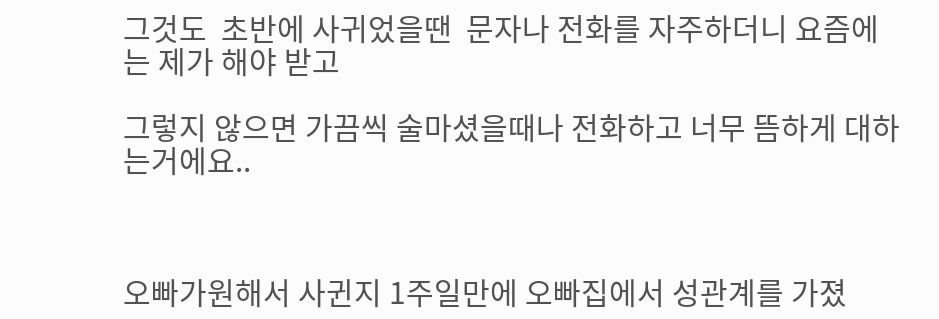그것도  초반에 사귀었을땐  문자나 전화를 자주하더니 요즘에는 제가 해야 받고

그렇지 않으면 가끔씩 술마셨을때나 전화하고 너무 뜸하게 대하는거에요..



오빠가원해서 사귄지 1주일만에 오빠집에서 성관계를 가졌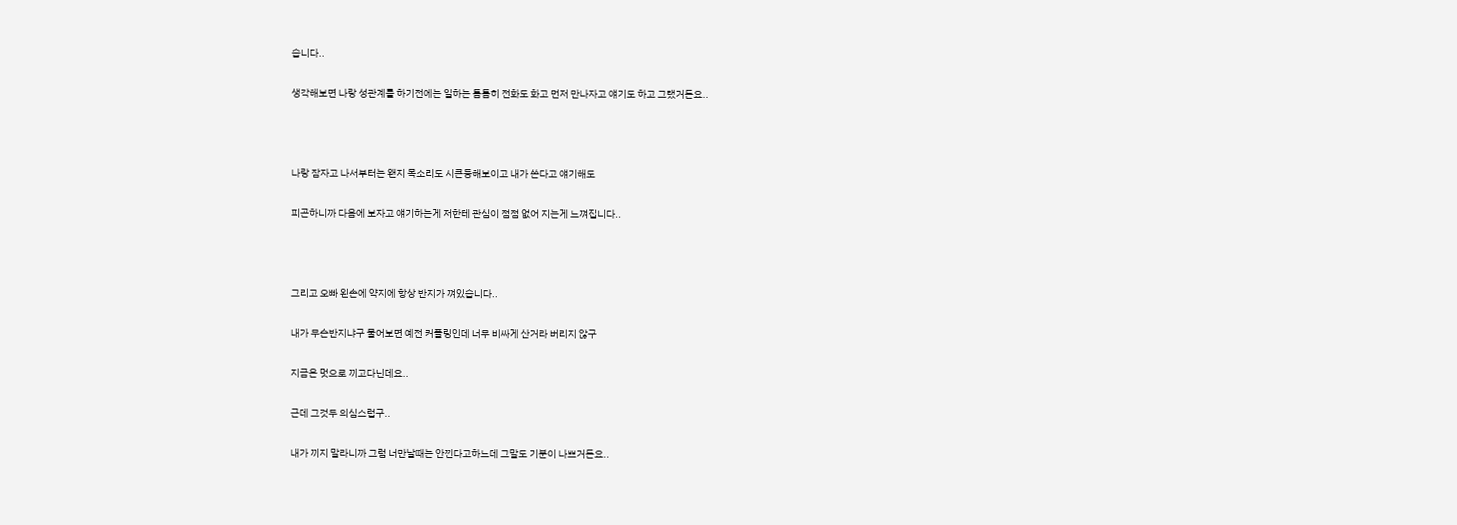습니다..

생각해보면 나랑 성관계를 하기전에는 일하는 틈틈히 전화도 화고 먼저 만나자고 얘기도 하고 그랬거든요..



나랑 잠자고 나서부터는 왠지 목소리도 시큰둥해보이고 내가 쏜다고 얘기해도

피곤하니까 다음에 보자고 얘기하는게 저한테 관심이 점점 없어 지는게 느껴집니다..



그리고 오빠 왼손에 약지에 항상 반지가 껴있습니다..

내가 무슨반지냐구 물어보면 예전 커플링인데 너무 비싸게 산거라 버리지 않구

지금은 멋으로 끼고다닌데요..

근데 그것두 의심스럽구..

내가 끼지 말라니까 그럼 너만날때는 안낀다고하느데 그말도 기분이 나쁘거든요..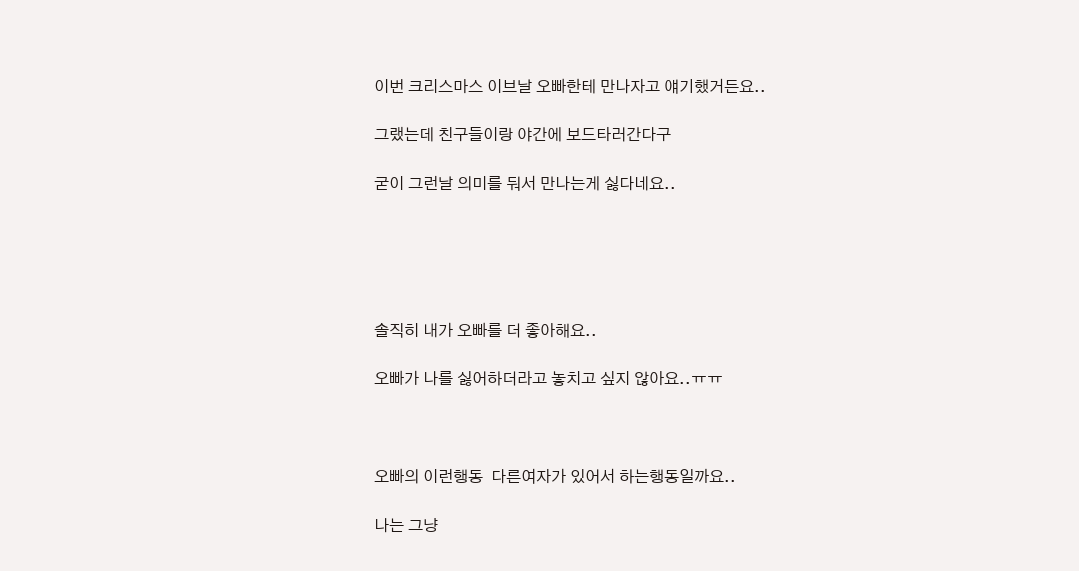이번 크리스마스 이브날 오빠한테 만나자고 얘기했거든요..

그랬는데 친구들이랑 야간에 보드타러간다구

굳이 그런날 의미를 둬서 만나는게 싫다네요..





솔직히 내가 오빠를 더 좋아해요..

오빠가 나를 싫어하더라고 놓치고 싶지 않아요..ㅠㅠ



오빠의 이런행동  다른여자가 있어서 하는행동일까요..

나는 그냥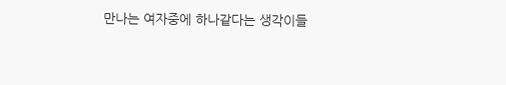만나는 여자중에 하나같다는 생각이들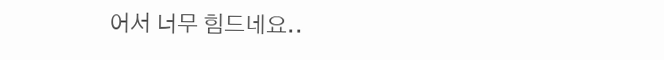어서 너무 힘드네요..